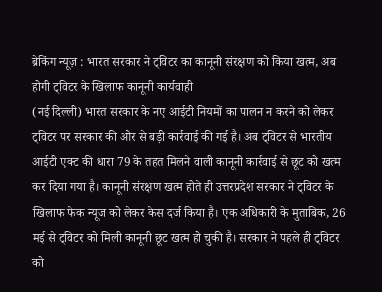ब्रेकिंग न्यूज़ : भारत सरकार ने ट्विटर का कानूनी संरक्षण को किया खत्म, अब होगी ट्विटर के खिलाफ कानूनी कार्यवाही
(नई दिल्ली) भारत सरकार के नए आईटी नियमों का पालन न करने को लेकर ट्विटर पर सरकार की ओर से बड़ी कार्रवाई की गई है। अब ट्विटर से भारतीय आईटी एक्ट की धारा 79 के तहत मिलने वाली कानूनी कार्रवाई से छूट को खत्म कर दिया गया है। कानूनी संरक्षण खत्म होते ही उत्तरप्रदेश सरकार ने ट्विटर के खिलाफ फेक न्यूज को लेकर केस दर्ज किया है। एक अधिकारी के मुताबिक, 26 मई से ट्विटर को मिली कानूनी छूट खत्म हो चुकी है। सरकार ने पहले ही ट्विटर को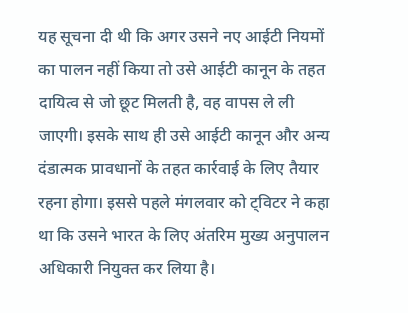यह सूचना दी थी कि अगर उसने नए आईटी नियमों का पालन नहीं किया तो उसे आईटी कानून के तहत दायित्व से जो छूट मिलती है, वह वापस ले ली जाएगी। इसके साथ ही उसे आईटी कानून और अन्य दंडात्मक प्रावधानों के तहत कार्रवाई के लिए तैयार रहना होगा। इससे पहले मंगलवार को ट्विटर ने कहा था कि उसने भारत के लिए अंतरिम मुख्य अनुपालन अधिकारी नियुक्त कर लिया है।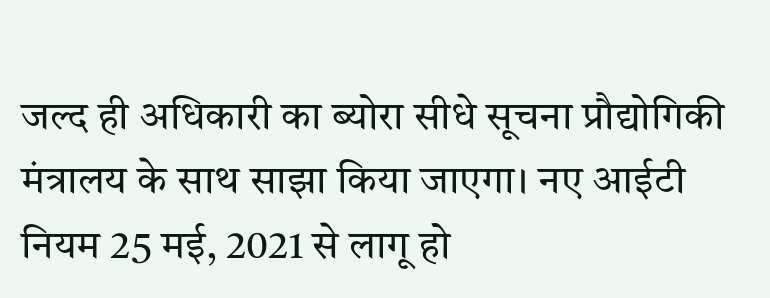जल्द ही अधिकारी का ब्योरा सीधे सूचना प्रौद्योगिकी मंत्रालय के साथ साझा किया जाएगा। नए आईटी नियम 25 मई, 2021 से लागू हो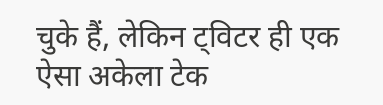चुके हैं, लेकिन ट्विटर ही एक ऐसा अकेला टेक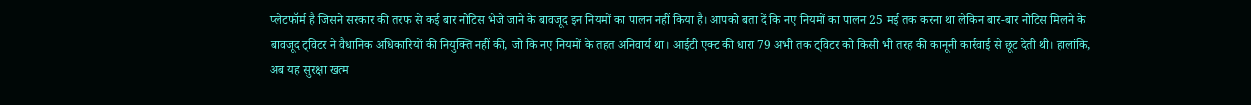प्लेटफॉर्म है जिसने सरकार की तरफ से कई बार नोटिस भेजे जाने के बावजूद इन नियमों का पालन नहीं किया है। आपको बता दें कि नए नियमों का पालन 25 मई तक करना था लेकिन बार-बार नोटिस मिलने के बावजूद ट्विटर ने वैधानिक अधिकारियों की नियुक्ति नहीं की, जो कि नए नियमों के तहत अनिवार्य था। आईटी एक्ट की धारा 79 अभी तक ट्विटर को किसी भी तरह की कानूनी कार्रवाई से छूट देती थी। हालांकि, अब यह सुरक्षा खत्म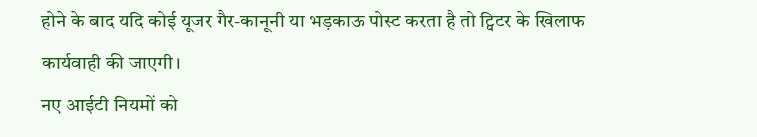होने के बाद यदि कोई यूजर गैर-कानूनी या भड़काऊ पोस्ट करता है तो ट्विटर के खिलाफ कार्यवाही की जाएगी।
नए आईटी नियमों को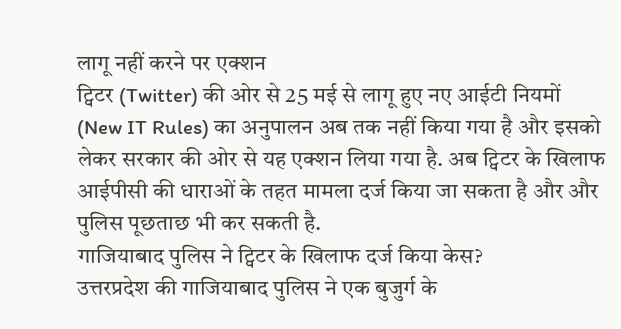लागू नहीं करने पर एक्शन
ट्विटर (Twitter) की ओर से 25 मई से लागू हुए नए आईटी नियमों (New IT Rules) का अनुपालन अब तक नहीं किया गया है और इसको लेकर सरकार की ओर से यह एक्शन लिया गया है. अब ट्विटर के खिलाफ आईपीसी की धाराओं के तहत मामला दर्ज किया जा सकता है और और पुलिस पूछताछ भी कर सकती है.
गाजियाबाद पुलिस ने ट्विटर के खिलाफ दर्ज किया केस?
उत्तरप्रदेश की गाजियाबाद पुलिस ने एक बुजुर्ग के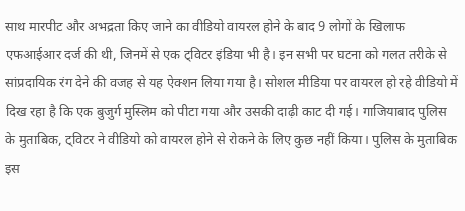साथ मारपीट और अभद्रता किए जाने का वीडियो वायरल होने के बाद 9 लोगों के खिलाफ एफआईआर दर्ज की थी, जिनमें से एक ट्विटर इंडिया भी है। इन सभी पर घटना को गलत तरीके से सांप्रदायिक रंग देने की वजह से यह ऐक्शन लिया गया है। सोशल मीडिया पर वायरल हो रहे वीडियो में दिख रहा है कि एक बुजुर्ग मुस्लिम को पीटा गया और उसकी दाढ़ी काट दी गई। गाजियाबाद पुलिस के मुताबिक, ट्विटर ने वीडियो को वायरल होने से रोकने के लिए कुछ नहीं किया। पुलिस के मुताबिक इस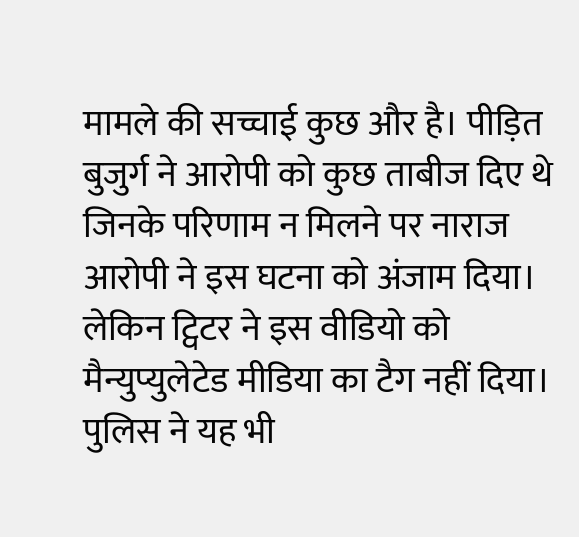मामले की सच्चाई कुछ और है। पीड़ित बुजुर्ग ने आरोपी को कुछ ताबीज दिए थे जिनके परिणाम न मिलने पर नाराज आरोपी ने इस घटना को अंजाम दिया। लेकिन ट्विटर ने इस वीडियो को मैन्युप्युलेटेड मीडिया का टैग नहीं दिया। पुलिस ने यह भी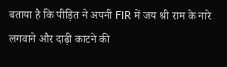बताया है कि पीड़ित ने अपनी FIR में जय श्री राम के नारे लगवाने और दाढ़ी काटने की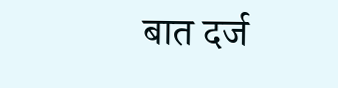बात दर्ज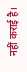नहीं कराई है।